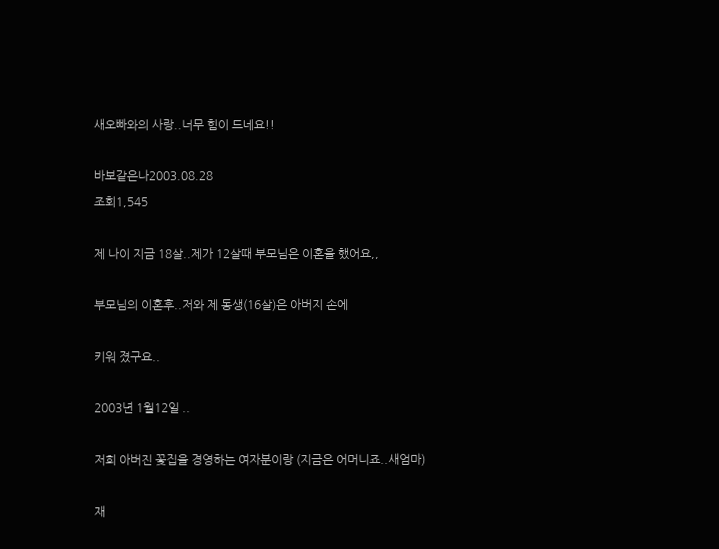새오빠와의 사랑..너무 힘이 드네요!!

바보같은나2003.08.28
조회1,545

제 나이 지금 18살..제가 12살때 부모님은 이혼을 했어요,,

부모님의 이혼후..저와 제 동생(16살)은 아버지 손에

키워 졌구요..

2003년 1월12일 ..

저희 아버진 꽃집을 경영하는 여자분이랑 (지금은 어머니죠..새엄마)

재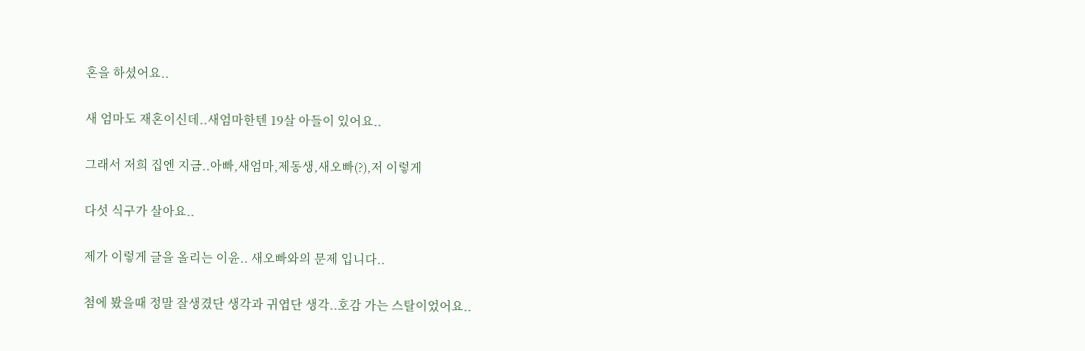혼을 하셨어요..

새 엄마도 재혼이신데..새엄마한텐 19살 아들이 있어요..

그래서 저희 집엔 지금..아빠,새엄마,제동생,새오빠(?),저 이렇게

다섯 식구가 살아요..

제가 이렇게 글을 올리는 이윤.. 새오빠와의 문제 입니다..

첨에 봤을때 정말 잘생겼단 생각과 귀엽단 생각..호감 가는 스탈이었어요..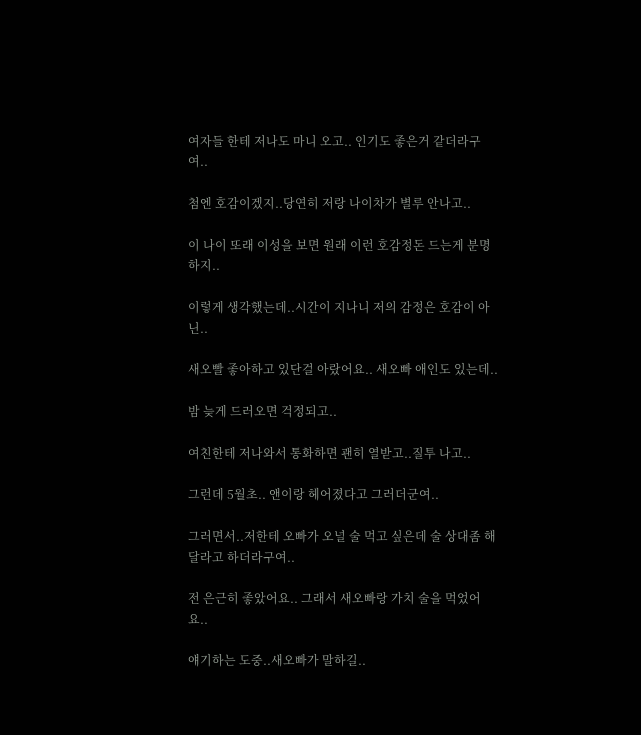여자들 한테 저나도 마니 오고.. 인기도 좋은거 같더라구여..

첨엔 호감이겠지..당연히 저랑 나이차가 별루 안나고..

이 나이 또래 이성을 보면 원래 이런 호감정돈 드는게 분명하지..

이렇게 생각했는데..시간이 지나니 저의 감정은 호감이 아닌..

새오빨 좋아하고 있단걸 아랐어요.. 새오빠 애인도 있는데..

밤 늦게 드러오면 걱정되고..

여친한테 저나와서 통화하면 괜히 열받고..질투 나고..

그런데 5월초.. 앤이랑 헤어졌다고 그러더군여..

그러면서..저한테 오빠가 오널 술 먹고 싶은데 술 상대좀 해 달라고 하더라구여..

전 은근히 좋았어요.. 그래서 새오빠랑 가치 술을 먹었어요..

얘기하는 도중..새오빠가 말하길..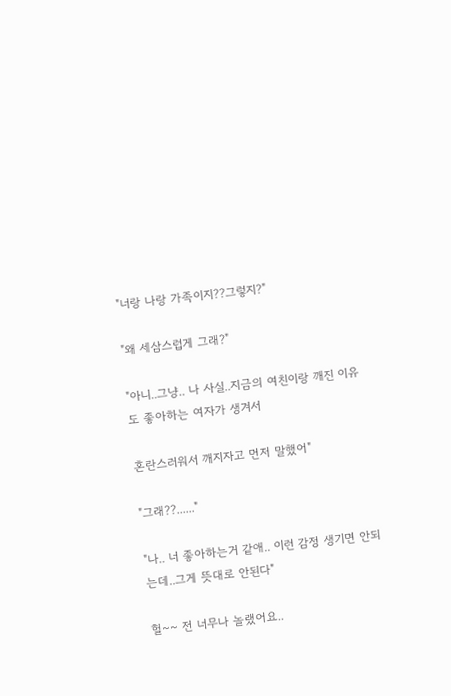"너랑 나랑 가족이지??그렇지?"

"왜 세삼스럽게 그래?"

"아니..그냥.. 나 사실..지금의 여친이랑 깨진 이유도 좋아하는 여자가 생겨서

혼란스러워서 깨지자고 먼저 말했어"

"그래??......"

"나.. 너 좋아하는거 같애.. 이런 감정 생기면 안되는데..그게 뜻대로 안된다"

헐~~ 전 너무나 놀랬어요..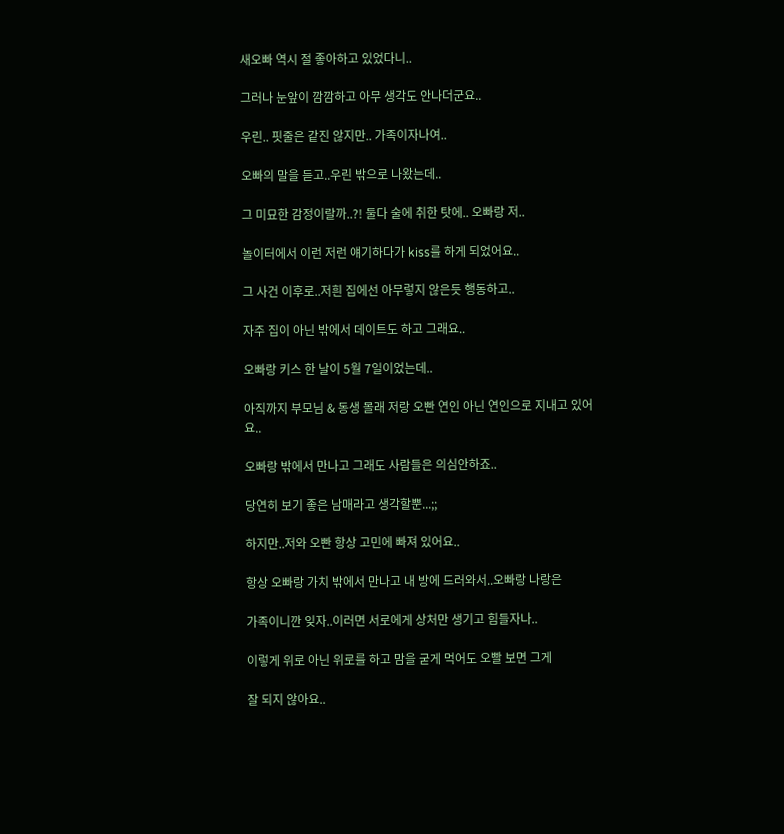새오빠 역시 절 좋아하고 있었다니..

그러나 눈앞이 깜깜하고 아무 생각도 안나더군요..

우린.. 핏줄은 같진 않지만.. 가족이자나여..

오빠의 말을 듣고..우린 밖으로 나왔는데..

그 미묘한 감정이랄까..?! 둘다 술에 취한 탓에.. 오빠랑 저..

놀이터에서 이런 저런 얘기하다가 kiss를 하게 되었어요..

그 사건 이후로..저흰 집에선 아무렇지 않은듯 행동하고..

자주 집이 아닌 밖에서 데이트도 하고 그래요..

오빠랑 키스 한 날이 5월 7일이었는데..

아직까지 부모님 & 동생 몰래 저랑 오빤 연인 아닌 연인으로 지내고 있어요..

오빠랑 밖에서 만나고 그래도 사람들은 의심안하죠..

당연히 보기 좋은 남매라고 생각할뿐...;;

하지만..저와 오빤 항상 고민에 빠져 있어요..

항상 오빠랑 가치 밖에서 만나고 내 방에 드러와서..오빠랑 나랑은

가족이니깐 잊자..이러면 서로에게 상처만 생기고 힘들자나..

이렇게 위로 아닌 위로를 하고 맘을 굳게 먹어도 오빨 보면 그게

잘 되지 않아요..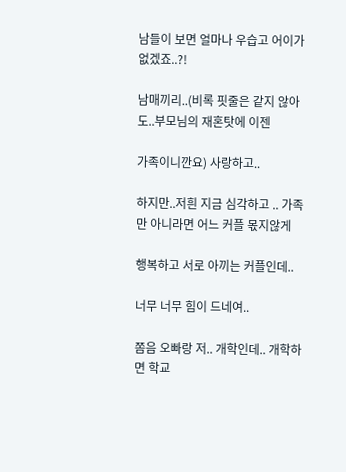남들이 보면 얼마나 우습고 어이가 없겠죠..?!

남매끼리..(비록 핏줄은 같지 않아도..부모님의 재혼탓에 이젠

가족이니깐요) 사랑하고..

하지만..저흰 지금 심각하고 .. 가족만 아니라면 어느 커플 몫지않게

행복하고 서로 아끼는 커플인데..

너무 너무 힘이 드네여..

쫌음 오빠랑 저.. 개학인데.. 개학하면 학교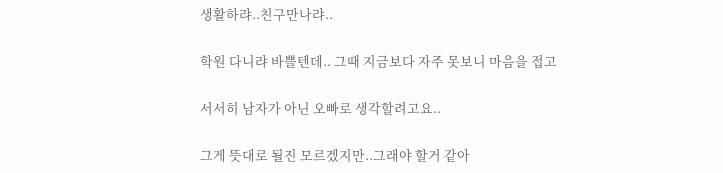생활하랴..친구만나랴..

학원 다니랴 바쁠텐데.. 그때 지금보다 자주 못보니 마음을 접고

서서히 남자가 아닌 오빠로 생각할려고요..

그게 뜻대로 될진 모르겠지만..그래야 할거 같아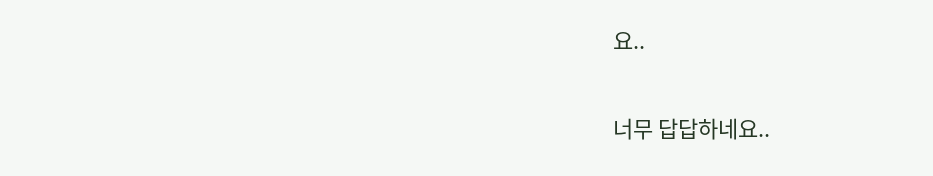요..

너무 답답하네요..